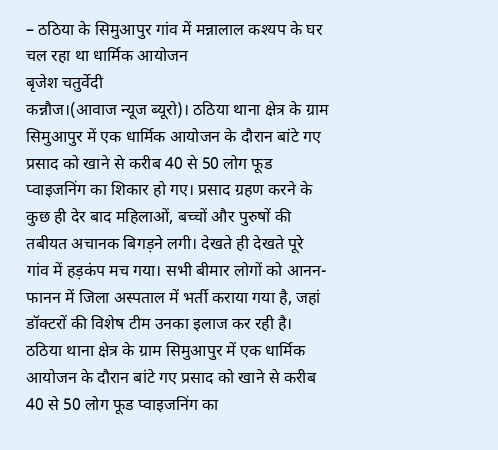– ठठिया के सिमुआपुर गांव में मन्नालाल कश्यप के घर चल रहा था धार्मिक आयोजन
बृजेश चतुर्वेदी
कन्नौज।(आवाज न्यूज ब्यूरो)। ठठिया थाना क्षेत्र के ग्राम सिमुआपुर में एक धार्मिक आयोजन के दौरान बांटे गए प्रसाद को खाने से करीब 40 से 50 लोग फूड प्वाइजनिंग का शिकार हो गए। प्रसाद ग्रहण करने के कुछ ही देर बाद महिलाओं, बच्चों और पुरुषों की तबीयत अचानक बिगड़ने लगी। देखते ही देखते पूरे गांव में हड़कंप मच गया। सभी बीमार लोगों को आनन-फानन में जिला अस्पताल में भर्ती कराया गया है, जहां डॉक्टरों की विशेष टीम उनका इलाज कर रही है।
ठठिया थाना क्षेत्र के ग्राम सिमुआपुर में एक धार्मिक आयोजन के दौरान बांटे गए प्रसाद को खाने से करीब 40 से 50 लोग फूड प्वाइजनिंग का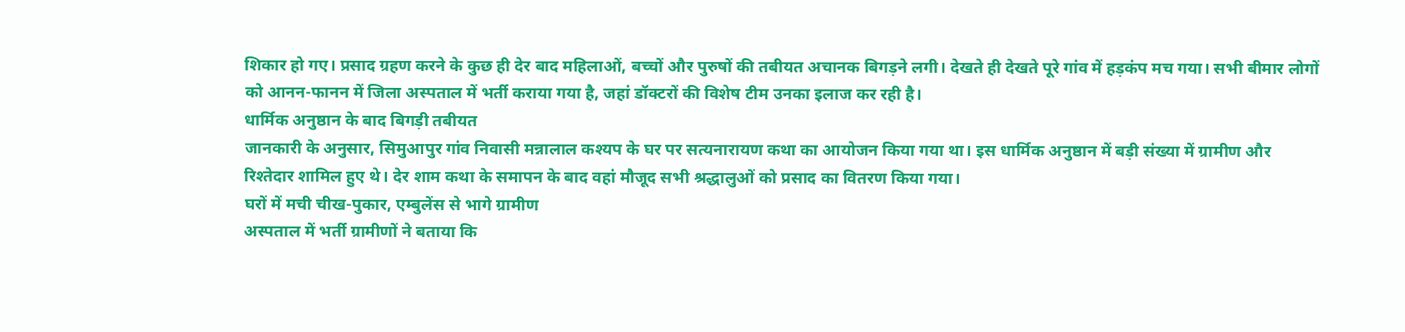शिकार हो गए। प्रसाद ग्रहण करने के कुछ ही देर बाद महिलाओं, बच्चों और पुरुषों की तबीयत अचानक बिगड़ने लगी। देखते ही देखते पूरे गांव में हड़कंप मच गया। सभी बीमार लोगों को आनन-फानन में जिला अस्पताल में भर्ती कराया गया है, जहां डॉक्टरों की विशेष टीम उनका इलाज कर रही है।
धार्मिक अनुष्ठान के बाद बिगड़ी तबीयत
जानकारी के अनुसार, सिमुआपुर गांव निवासी मन्नालाल कश्यप के घर पर सत्यनारायण कथा का आयोजन किया गया था। इस धार्मिक अनुष्ठान में बड़ी संख्या में ग्रामीण और रिश्तेदार शामिल हुए थे। देर शाम कथा के समापन के बाद वहां मौजूद सभी श्रद्धालुओं को प्रसाद का वितरण किया गया।
घरों में मची चीख-पुकार, एम्बुलेंस से भागे ग्रामीण
अस्पताल में भर्ती ग्रामीणों ने बताया कि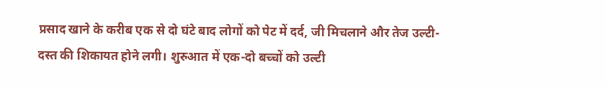प्रसाद खाने के करीब एक से दो घंटे बाद लोगों को पेट में दर्द, जी मिचलाने और तेज उल्टी-दस्त की शिकायत होने लगी। शुरुआत में एक-दो बच्चों को उल्टी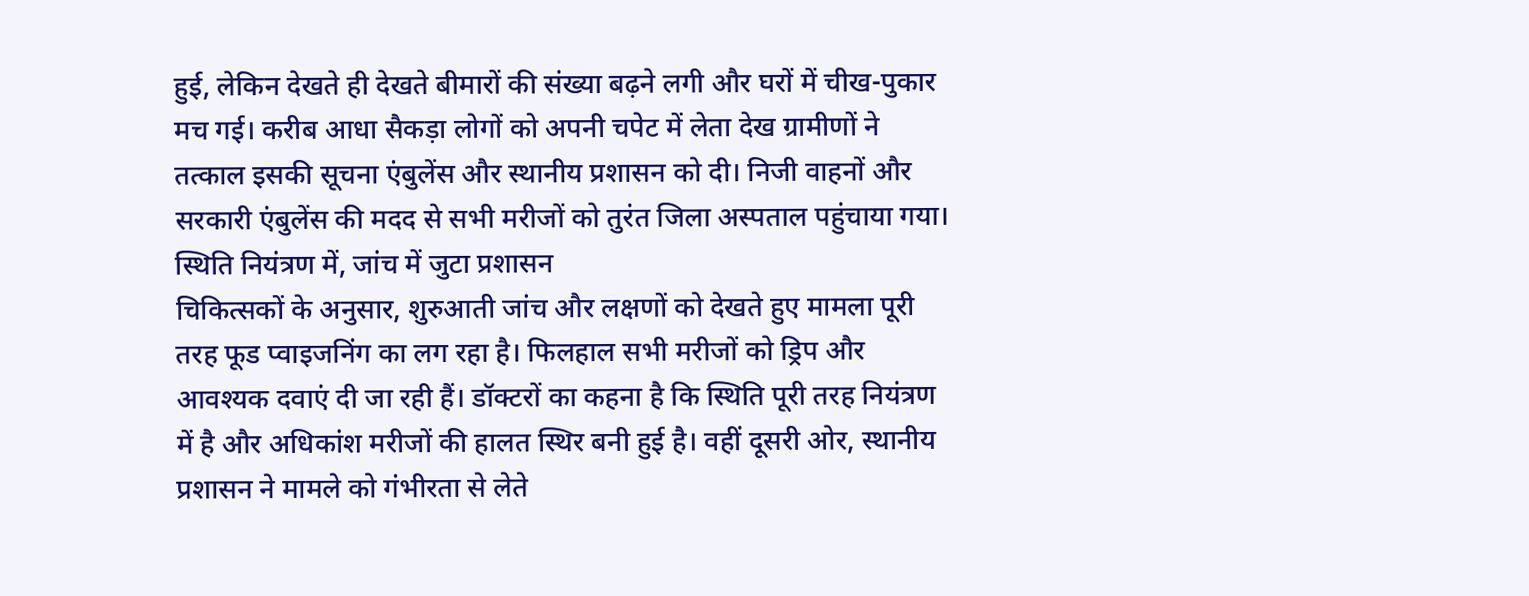हुई, लेकिन देखते ही देखते बीमारों की संख्या बढ़ने लगी और घरों में चीख-पुकार मच गई। करीब आधा सैकड़ा लोगों को अपनी चपेट में लेता देख ग्रामीणों ने तत्काल इसकी सूचना एंबुलेंस और स्थानीय प्रशासन को दी। निजी वाहनों और सरकारी एंबुलेंस की मदद से सभी मरीजों को तुरंत जिला अस्पताल पहुंचाया गया।
स्थिति नियंत्रण में, जांच में जुटा प्रशासन
चिकित्सकों के अनुसार, शुरुआती जांच और लक्षणों को देखते हुए मामला पूरी तरह फूड प्वाइजनिंग का लग रहा है। फिलहाल सभी मरीजों को ड्रिप और आवश्यक दवाएं दी जा रही हैं। डॉक्टरों का कहना है कि स्थिति पूरी तरह नियंत्रण में है और अधिकांश मरीजों की हालत स्थिर बनी हुई है। वहीं दूसरी ओर, स्थानीय प्रशासन ने मामले को गंभीरता से लेते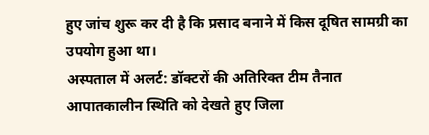हुए जांच शुरू कर दी है कि प्रसाद बनाने में किस दूषित सामग्री का उपयोग हुआ था।
अस्पताल में अलर्ट: डॉक्टरों की अतिरिक्त टीम तैनात
आपातकालीन स्थिति को देखते हुए जिला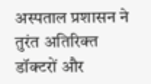अस्पताल प्रशासन ने तुरंत अतिरिक्त डॉक्टरों और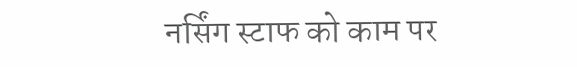नर्सिंग स्टाफ को काम पर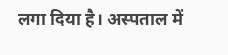लगा दिया है। अस्पताल में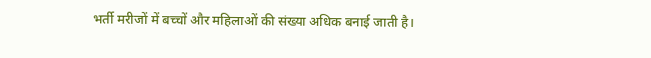भर्ती मरीजों में बच्चों और महिलाओं की संख्या अधिक बनाई जाती है।